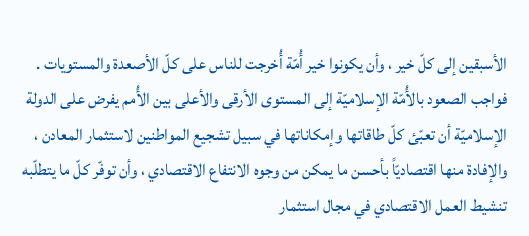الأسبقين إلى كلّ خير ، وأن يكونوا خير أُمّة أُخرجت للناس على كلّ الأصعدة والمستويات .
فواجب الصعود بالأُمّة الإسلاميّة إلى المستوى الأرقى والأعلى بين الأُمم يفرض على الدولة الإسلاميّة أن تعبّئ كلّ طاقاتها وإمكاناتها في سبيل تشجيع المواطنين لاستثمار المعادن ، والإفادة منها اقتصاديّاً بأحسن ما يمكن من وجوه الانتفاع الاقتصادي ، وأن توفّر كلّ ما يتطلّبه تنشيط العمل الاقتصادي في مجال استثمار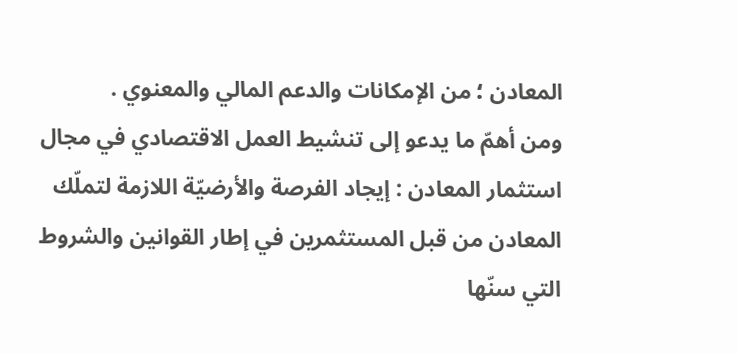المعادن ؛ من الإمكانات والدعم المالي والمعنوي .
ومن أهمّ ما يدعو إلى تنشيط العمل الاقتصادي في مجال استثمار المعادن : إيجاد الفرصة والأرضيّة اللازمة لتملّك المعادن من قبل المستثمرين في إطار القوانين والشروط التي سنّها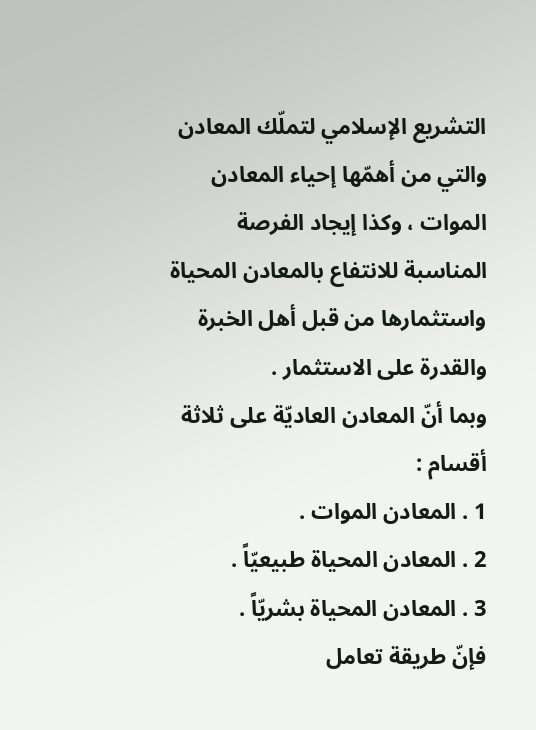التشريع الإسلامي لتملّك المعادن والتي من أهمّها إحياء المعادن الموات ، وكذا إيجاد الفرصة المناسبة للانتفاع بالمعادن المحياة واستثمارها من قبل أهل الخبرة والقدرة على الاستثمار .
وبما أنّ المعادن العاديّة على ثلاثة أقسام :
1 . المعادن الموات .
2 . المعادن المحياة طبيعيّاً .
3 . المعادن المحياة بشريّاً .
فإنّ طريقة تعامل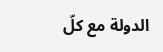الدولة مع كلّ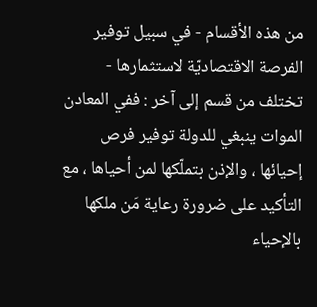من هذه الأقسام - في سبيل توفير الفرصة الاقتصاديّة لاستثمارها - تختلف من قسم إلى آخر : ففي المعادن الموات ينبغي للدولة توفير فرص إحيائها ، والإذن بتملّكها لمن أحياها ، مع التأكيد على ضرورة رعاية مَن ملكها بالإحياء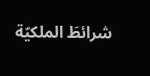شرائطَ الملكيّة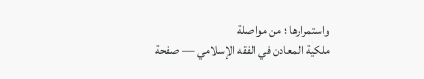واستمرارها ؛ من مواصلة
ملكية المعادن في الفقه الإسلامي — صفحة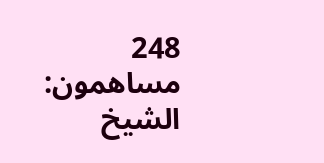248
مساهمون: الشيخ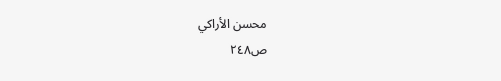محسن الأراكي
ص٢٤٨